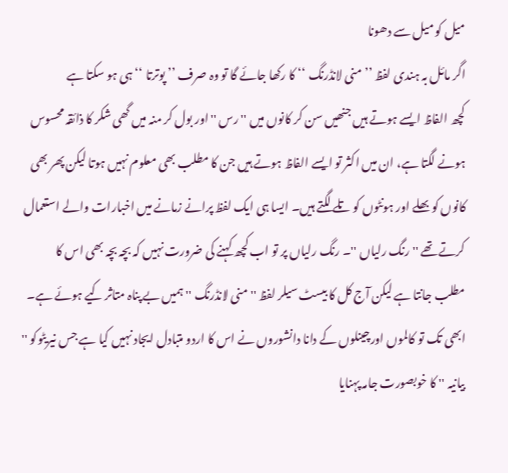میل کو میل سے دھونا
اگر مائل بہ ہندی لفظ ’’ منی لانڈرنگ ‘‘ کا رکھا جائے گا تو وہ صرف ’’ پوترتا ‘‘ ہی ہو سکتا ہے
کچھ الفاظ ایسے ہوتے ہیں جنھیں سن کر کانوں میں '' رس ''اور بول کر منہ میں گھی شکر کا ذائقہ محسوس ہونے لگتا ہے، ان میں اکثر تو ایسے الفاظ ہوتے ہیں جن کا مطلب بھی معلوم نہیں ہوتا لیکن پھر بھی کانوں کو بھلے اور ہونٹوں کو تلے لگتے ہیں۔ ایسا ہی ایک لفظ پرانے زمانے میں اخبارات والے استعمال کرتے تھے '' رنگ رلیاں ''۔ رنگ رلیاں پر تو اب کچھ کہنے کی ضرورت نہیں کہ بچہ بچہ بھی اس کا مطلب جانتا ہے لیکن آج کل کا بیسٹ سیلر لفظ '' منی لانڈرنگ '' ہمیں بے پناہ متاثر کیے ہوئے ہے۔
ابھی تک تو کالموں اورچینلوں کے دانا دانشوروں نے اس کا اردو متبادل ایجاد نہیں کیا ہے جس نیریٹوکو '' بیانیہ '' کا خوبصورت جامہ پہنایا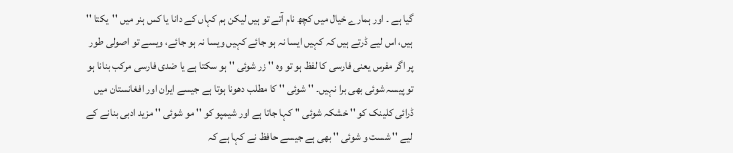گیا ہے ۔ اور ہمارے خیال میں کچھ نام آتے تو ہیں لیکن ہم کہاں کے دانا یا کس ہنر میں ''یکتا '' ہیں، اس لیے ڈرتے ہیں کہ کہیں ایسا نہ ہو جائے کہیں ویسا نہ ہو جائے، ویسے تو اصولی طور پر اگر مفرس یعنی فارسی کا لفظ ہو تو وہ '' زر شوئی '' ہو سکتا ہے یا ضدی فارسی مرکب بنانا ہو تو پیسہ شوئی بھی برا نہیں۔ '' شوئی '' کا مطلب دھونا ہوتا ہے جیسے ایران اور افغانستان میں ڈرائی کلینک کو '' خشکہ شوئی '' کہا جاتا ہے اور شیمپو کو '' مو شوئی '' مزید ادبی بنانے کے لیے '' شست و شوئی '' بھی ہے جیسے حافظ نے کہا ہے کہ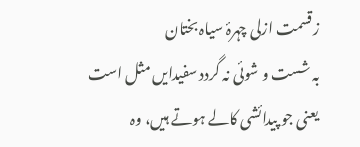زقسمت ازلی چہرۂ سیاہ بختان
بہ شست و شوئی نہ گردد سفیدایں مثل است
یعنی جو پیدائشی کالے ہوتے ہیں، وہ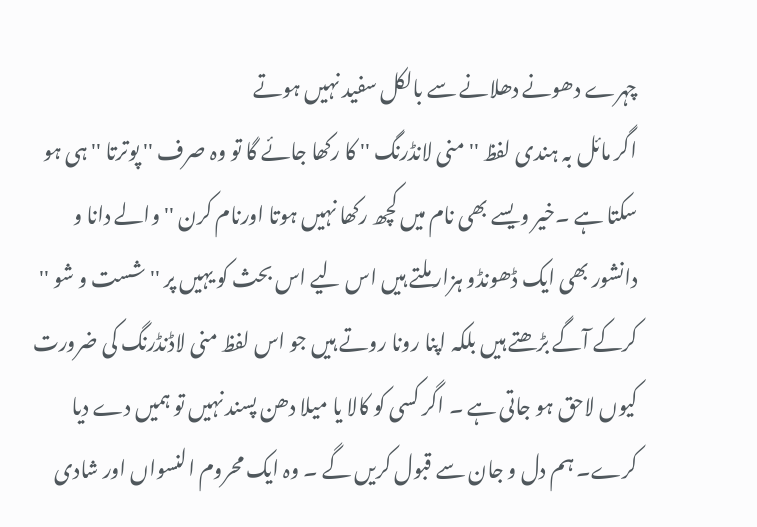چہرے دھونے دھلانے سے بالکل سفید نہیں ہوتے
اگر مائل بہ ہندی لفظ '' منی لانڈرنگ '' کا رکھا جائے گا تو وہ صرف '' پوترتا '' ہی ہو سکتا ہے ۔خیر ویسے بھی نام میں کچھ رکھا نہیں ہوتا اورنام کرن '' والے دانا و دانشور بھی ایک ڈھونڈو ہزار ملتے ہیں اس لیے اس بحث کو یہیں پر ''شست و شو '' کرکے آگے بڑھتے ہیں بلکہ اپنا رونا روتے ہیں جو اس لفظ منی لاڈنڈرنگ کی ضرورت کیوں لاحق ہو جاتی ہے ۔ اگر کسی کو کالا یا میلا دھن پسند نہیں تو ہمیں دے دیا کرے۔ ہم دل و جان سے قبول کریں گے ۔ وہ ایک محروم النسواں اور شادی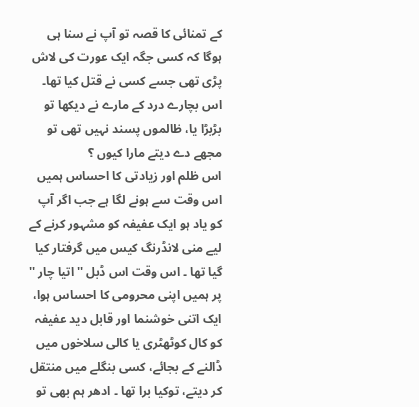کے تمنائی کا قصہ تو آپ نے سنا ہی ہوگا کہ کسی جگہ ایک عورت کی لاش پڑی تھی جسے کسی نے قتل کیا تھا۔ اس بچارے درد کے مارے نے دیکھا تو بڑبڑا یا، ظالموں پسند نہیں تھی تو مجھے دے دیتے مارا کیوں ؟
اس ظلم اور زیادتی کا احساس ہمیں اس وقت سے ہونے لگا ہے جب اگر آپ کو یاد ہو ایک عفیفہ کو مشہور کرنے کے لیے منی لانڈرنگ کیس میں گرفتار کیا گیا تھا ۔ اس وقت اس ڈبل '' اتیا چار '' پر ہمیں اپنی محرومی کا احساس ہوا، ایک اتنی خوشنما اور قابل دید عفیفہ کو کال کوٹھٹری یا کالی سلاخوں میں ڈالنے کے بجائے، کسی بنگلے میں منتقل کر دیتے، توکیا برا تھا ۔ ادھر ہم بھی تو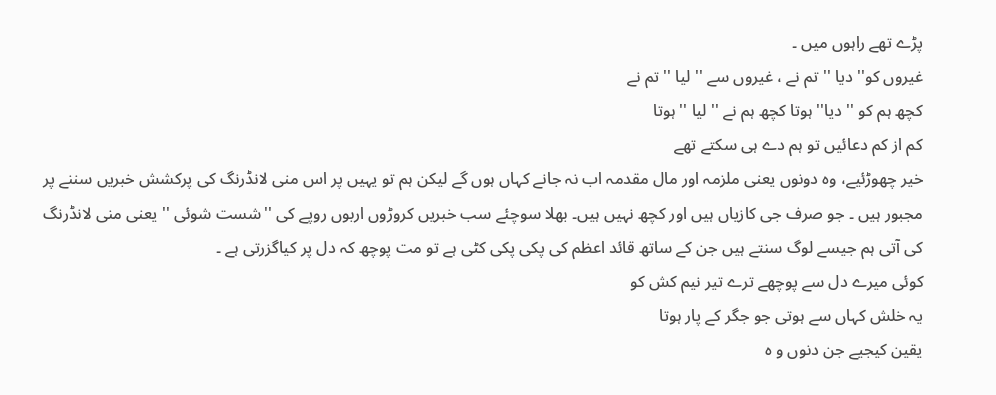پڑے تھے راہوں میں ۔
غیروں کو'' دیا '' تم نے ، غیروں سے '' لیا '' تم نے
کچھ ہم کو '' دیا'' ہوتا کچھ ہم نے '' لیا '' ہوتا
کم از کم دعائیں تو ہم دے ہی سکتے تھے
خیر چھوڑئیے، وہ دونوں یعنی ملزمہ اور مال مقدمہ اب نہ جانے کہاں ہوں گے لیکن ہم تو یہیں پر اس منی لانڈرنگ کی پرکشش خبریں سننے پر مجبور ہیں ۔ جو صرف جی کازیاں ہیں اور کچھ نہیں ہیں۔ بھلا سوچئے سب خبریں کروڑوں اربوں روپے کی ''شست شوئی '' یعنی منی لانڈرنگ کی آتی ہم جیسے لوگ سنتے ہیں جن کے ساتھ قائد اعظم کی پکی پکی کٹی ہے تو مت پوچھ کہ دل پر کیاگزرتی ہے ۔
کوئی میرے دل سے پوچھے ترے تیر نیم کش کو
یہ خلش کہاں سے ہوتی جو جگر کے پار ہوتا
یقین کیجیے جن دنوں و ہ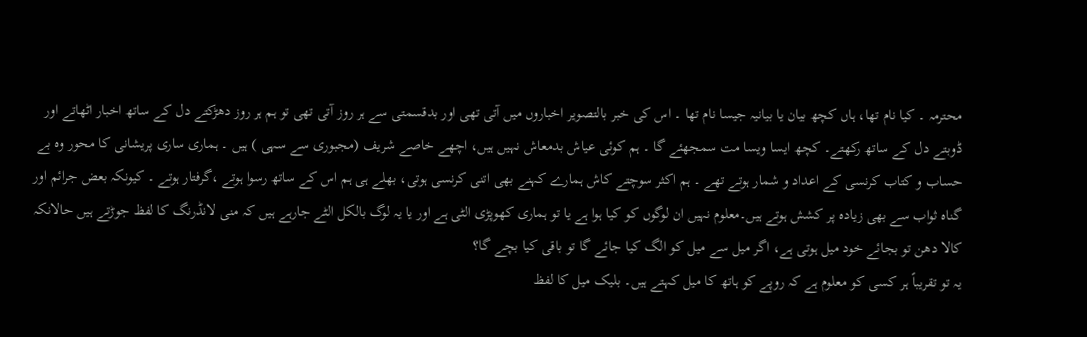محترمہ ۔ کیا نام تھا، ہاں کچھ بیان یا بیانیہ جیسا نام تھا ۔ اس کی خبر بالتصویر اخباروں میں آتی تھی اور بدقسمتی سے ہر روز آتی تھی تو ہم ہر روز دھڑکتے دل کے ساتھ اخبار اٹھاتے اور ڈوبتے دل کے ساتھ رکھتے۔ کچھ ایسا ویسا مت سمجھئے گا ۔ ہم کوئی عیاش بدمعاش نہیں ہیں، اچھے خاصے شریف (مجبوری سے سہی ) ہیں ۔ ہماری ساری پریشانی کا محور وہ بے حساب و کتاب کرنسی کے اعداد و شمار ہوتے تھے ۔ ہم اکثر سوچتے کاش ہمارے کہنے بھی اتنی کرنسی ہوتی، بھلے ہی ہم اس کے ساتھ رسوا ہوتے ،گرفتار ہوتے ۔ کیونکہ بعض جرائم اور گناہ ثواب سے بھی زیادہ پر کشش ہوتے ہیں۔معلوم نہیں ان لوگوں کو کیا ہوا ہے یا تو ہماری کھوپڑی الٹی ہے اور یا یہ لوگ بالکل الٹے جارہے ہیں کہ منی لانڈرنگ کا لفظ جوڑتے ہیں حالانکہ کالا دھن تو بجائے خود میل ہوتی ہے، اگر میل سے میل کو الگ کیا جائے گا تو باقی کیا بچے گا؟
یہ تو تقریباً ہر کسی کو معلوم ہے کہ روپے کو ہاتھ کا میل کہتے ہیں۔ بلیک میل کا لفظ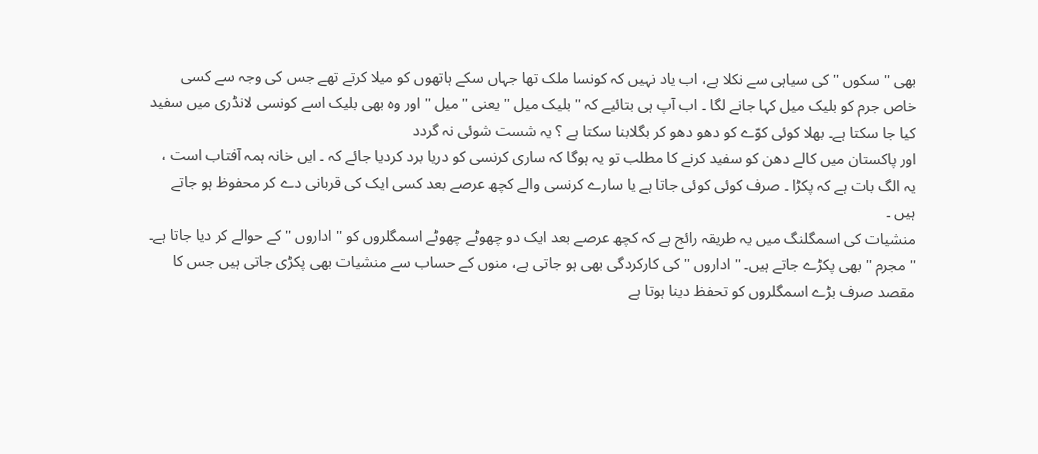بھی '' سکوں '' کی سیاہی سے نکلا ہے، اب یاد نہیں کہ کونسا ملک تھا جہاں سکے ہاتھوں کو میلا کرتے تھے جس کی وجہ سے کسی خاص جرم کو بلیک میل کہا جانے لگا ۔ اب آپ ہی بتائیے کہ '' بلیک میل '' یعنی ''میل '' اور وہ بھی بلیک اسے کونسی لانڈری میں سفید کیا جا سکتا ہے۔ بھلا کوئی کوّے کو دھو دھو کر بگلابنا سکتا ہے ؟ یہ شست شوئی نہ گردد
اور پاکستان میں کالے دھن کو سفید کرنے کا مطلب تو یہ ہوگا کہ ساری کرنسی کو دریا برد کردیا جائے کہ ۔ ایں خانہ ہمہ آفتاب است ، یہ الگ بات ہے کہ پکڑا ۔ صرف کوئی کوئی جاتا ہے یا سارے کرنسی والے کچھ عرصے بعد کسی ایک کی قربانی دے کر محفوظ ہو جاتے ہیں ۔
منشیات کی اسمگلنگ میں یہ طریقہ رائج ہے کہ کچھ عرصے بعد ایک دو چھوٹے چھوٹے اسمگلروں کو '' اداروں '' کے حوالے کر دیا جاتا ہے۔ '' مجرم '' بھی پکڑے جاتے ہیں۔ '' اداروں '' کی کارکردگی بھی ہو جاتی ہے، منوں کے حساب سے منشیات بھی پکڑی جاتی ہیں جس کا مقصد صرف بڑے اسمگلروں کو تحفظ دینا ہوتا ہے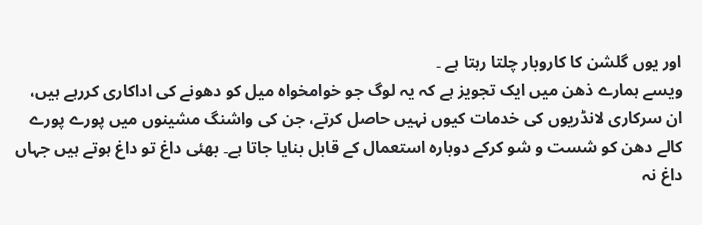اور یوں گلشن کا کاروبار چلتا رہتا ہے ۔
ویسے ہمارے ذھن میں ایک تجویز ہے کہ یہ لوگ جو خوامخواہ میل کو دھونے کی اداکاری کررہے ہیں، ان سرکاری لانڈریوں کی خدمات کیوں نہیں حاصل کرتے، جن کی واشنگ مشینوں میں پورے پورے کالے دھن کو شست و شو کرکے دوبارہ استعمال کے قابل بنایا جاتا ہے۔ بھئی داغ تو داغ ہوتے ہیں جہاں داغ نہ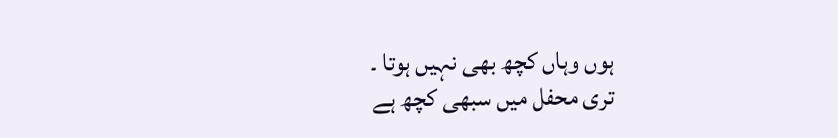ہوں وہاں کچھ بھی نہیں ہوتا ۔
تری محفل میں سبھی کچھ ہے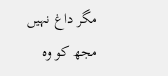مگر داغ نہیں
مجھ کو وہ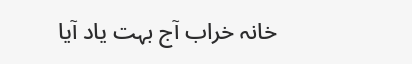خانہ خراب آج بہت یاد آیا